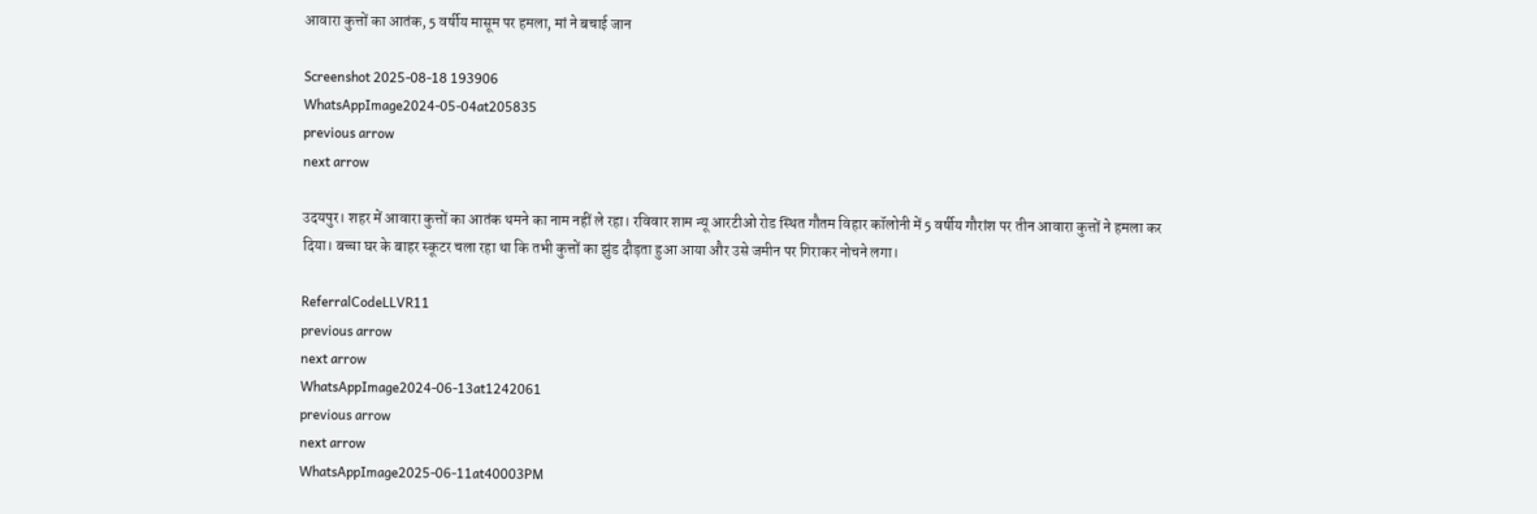आवारा कुत्तों का आतंक, 5 वर्षीय मासूम पर हमला, मां ने बचाई जान

Screenshot 2025-08-18 193906
WhatsAppImage2024-05-04at205835
previous arrow
next arrow

उदयपुर। शहर में आवारा कुत्तों का आतंक थमने का नाम नहीं ले रहा। रविवार शाम न्यू आरटीओ रोड स्थित गौतम विहार कॉलोनी में 5 वर्षीय गौरांश पर तीन आवारा कुत्तों ने हमला कर दिया। बच्चा घर के बाहर स्कूटर चला रहा था कि तभी कुत्तों का झुंड दौड़ता हुआ आया और उसे जमीन पर गिराकर नोचने लगा।

ReferralCodeLLVR11
previous arrow
next arrow
WhatsAppImage2024-06-13at1242061
previous arrow
next arrow
WhatsAppImage2025-06-11at40003PM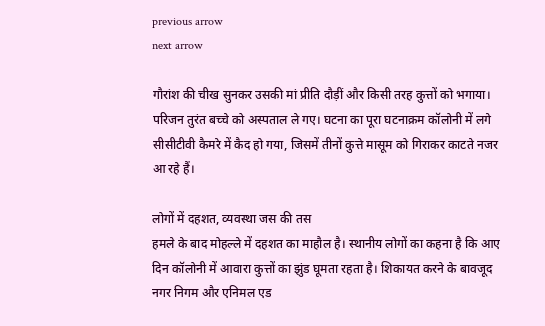previous arrow
next arrow

गौरांश की चीख सुनकर उसकी मां प्रीति दौड़ीं और किसी तरह कुत्तों को भगाया। परिजन तुरंत बच्चे को अस्पताल ले गए। घटना का पूरा घटनाक्रम कॉलोनी में लगे सीसीटीवी कैमरे में कैद हो गया, जिसमें तीनों कुत्ते मासूम को गिराकर काटते नजर आ रहे हैं।

लोगों में दहशत, व्यवस्था जस की तस
हमले के बाद मोहल्ले में दहशत का माहौल है। स्थानीय लोगों का कहना है कि आए दिन कॉलोनी में आवारा कुत्तों का झुंड घूमता रहता है। शिकायत करने के बावजूद नगर निगम और एनिमल एड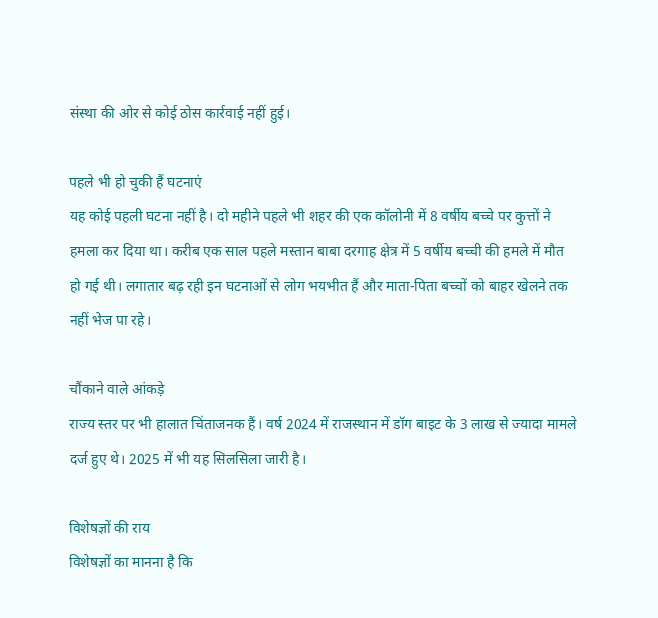संस्था की ओर से कोई ठोस कार्रवाई नहीं हुई।

पहले भी हो चुकी हैं घटनाएं
यह कोई पहली घटना नहीं है। दो महीने पहले भी शहर की एक कॉलोनी में 8 वर्षीय बच्चे पर कुत्तों ने हमला कर दिया था। करीब एक साल पहले मस्तान बाबा दरगाह क्षेत्र में 5 वर्षीय बच्ची की हमले में मौत हो गई थी। लगातार बढ़ रही इन घटनाओं से लोग भयभीत हैं और माता-पिता बच्चों को बाहर खेलने तक नहीं भेज पा रहे।

चौंकाने वाले आंकड़े
राज्य स्तर पर भी हालात चिंताजनक हैं। वर्ष 2024 में राजस्थान में डॉग बाइट के 3 लाख से ज्यादा मामले दर्ज हुए थे। 2025 में भी यह सिलसिला जारी है।

विशेषज्ञों की राय
विशेषज्ञों का मानना है कि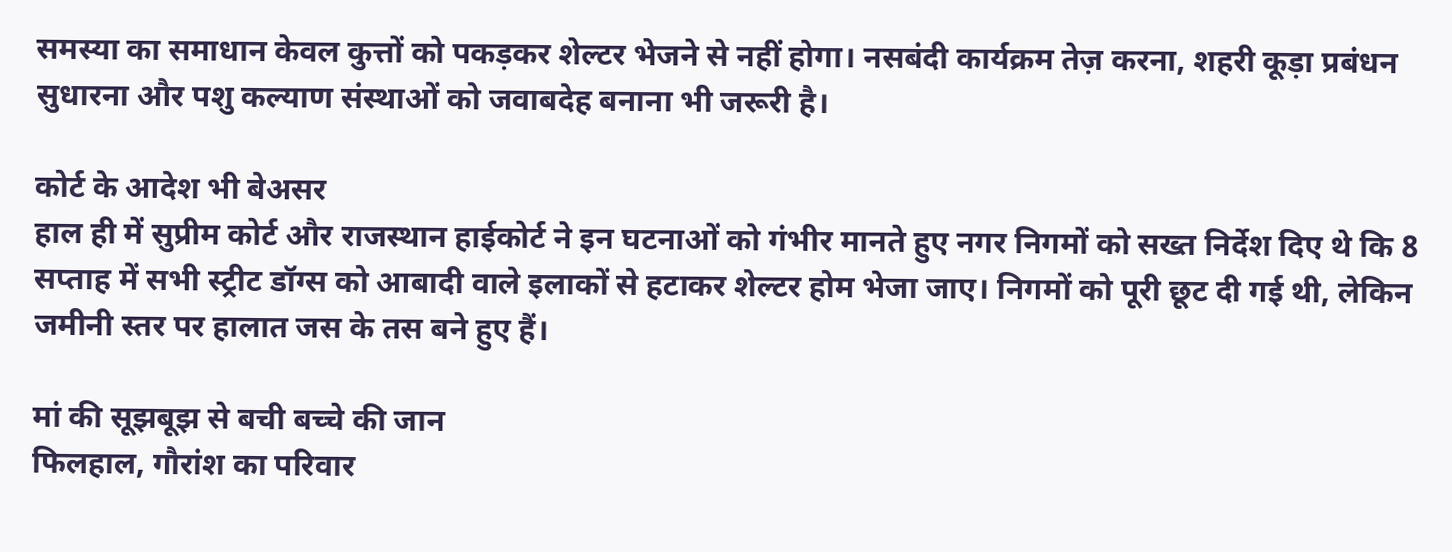समस्या का समाधान केवल कुत्तों को पकड़कर शेल्टर भेजने से नहीं होगा। नसबंदी कार्यक्रम तेज़ करना, शहरी कूड़ा प्रबंधन सुधारना और पशु कल्याण संस्थाओं को जवाबदेह बनाना भी जरूरी है।

कोर्ट के आदेश भी बेअसर
हाल ही में सुप्रीम कोर्ट और राजस्थान हाईकोर्ट ने इन घटनाओं को गंभीर मानते हुए नगर निगमों को सख्त निर्देश दिए थे कि 8 सप्ताह में सभी स्ट्रीट डॉग्स को आबादी वाले इलाकों से हटाकर शेल्टर होम भेजा जाए। निगमों को पूरी छूट दी गई थी, लेकिन जमीनी स्तर पर हालात जस के तस बने हुए हैं।

मां की सूझबूझ से बची बच्चे की जान
फिलहाल, गौरांश का परिवार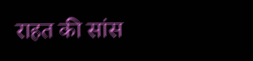राहत की सांस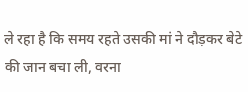ले रहा है कि समय रहते उसकी मां ने दौड़कर बेटे की जान बचा ली, वरना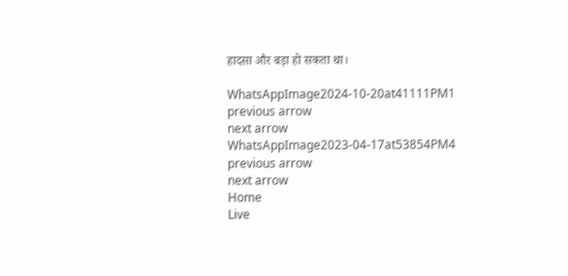हादसा और बड़ा हो सकता था।

WhatsAppImage2024-10-20at41111PM1
previous arrow
next arrow
WhatsAppImage2023-04-17at53854PM4
previous arrow
next arrow
Home
Live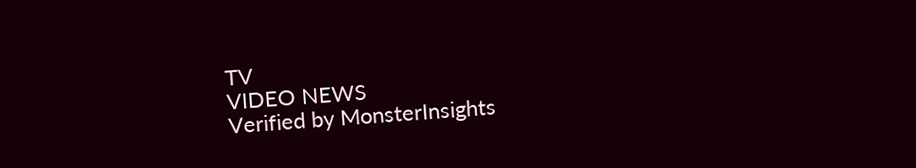TV
VIDEO NEWS
Verified by MonsterInsights